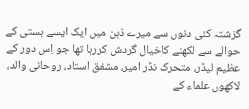گزشتہ کئی دنوں سے میرے ذہن میں ایک ایسے ہستی کے حوالے سے لکھنے کاخیال گردش کررہا تھا جو اِس دور کے عظیم لیڈر، متحرک نڈر امیر، مشفق استاد، روحانی والد، لاکھوں علماء کے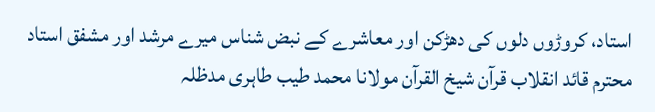استاد، کروڑوں دلوں کی دھڑکن اور معاشرے کے نبض شناس میرے مرشد اور مشفق استاد محترم قائد انقلاب قرآن شیخ القرآن مولانا محمد طیب طاہری مدظلہ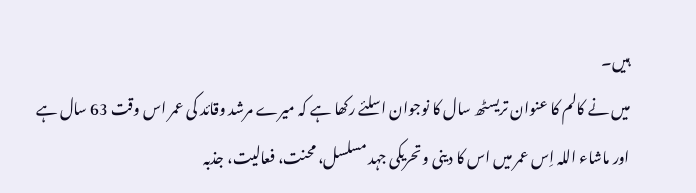ہیں۔
میں نے کالم کا عنوان تریسٹھ سال کا نوجوان اسلئے رکھا ہے کہ میرے مرشد وقائد کی عمر اس وقت 63 سال ہے اور ماشاء اللہ اِس عمر میں اس کا دینی و تحریکی جہد مسلسل، محنت، فعالیت، جذبہ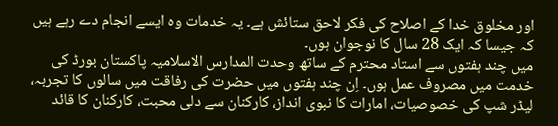اور مخلوق خدا کے اصلاح کی فکر لاحق ستائش ہے۔ یہ خدمات وہ ایسے انجام دے رہے ہیں کہ جیسا کہ ایک 28 سال کا نوجوان ہوں۔
میں چند ہفتوں سے استاد محترم کے ساتھ وحدت المدارس الاسلامیہ پاکستان بورڈ کی خدمت میں مصروف عمل ہوں۔ اِن چند ہفتوں میں حضرت کی رفاقت میں سالوں کا تجربہ، لیڈر شپ کی خصوصیات، امارات کا نبوی انداز، کارکنان سے دلی محبت، کارکنان کا قائد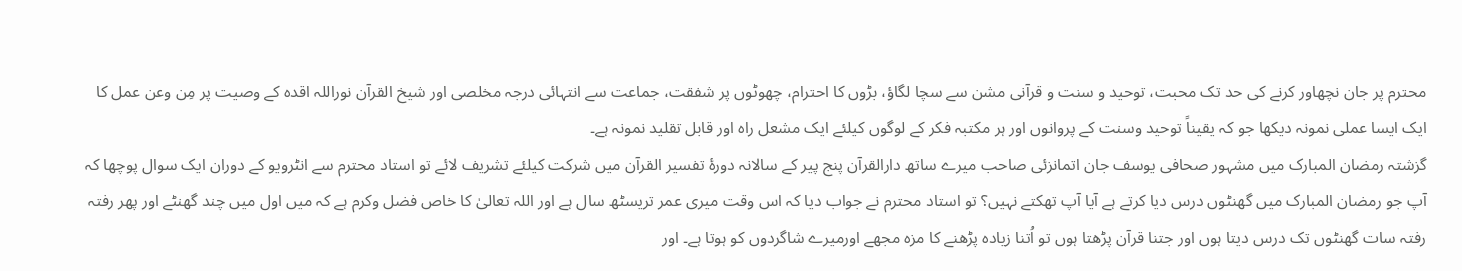محترم پر جان نچھاور کرنے کی حد تک محبت، توحید و سنت و قرآنی مشن سے سچا لگاؤ، بڑوں کا احترام، چھوٹوں پر شفقت، جماعت سے انتہائی درجہ مخلصی اور شیخ القرآن نوراللہ اقدہ کے وصیت پر مِن وعن عمل کا ایک ایسا عملی نمونہ دیکھا جو کہ یقیناً توحید وسنت کے پروانوں اور ہر مکتبہ فکر کے لوگوں کیلئے ایک مشعل راہ اور قابل تقلید نمونہ ہے۔
گزشتہ رمضان المبارک میں مشہور صحافی یوسف جان اتمانزئی صاحب میرے ساتھ دارالقرآن پنج پیر کے سالانہ دورۂ تفسیر القرآن میں شرکت کیلئے تشریف لائے تو استاد محترم سے انٹرویو کے دوران ایک سوال پوچھا کہ آپ جو رمضان المبارک میں گھنٹوں درس دیا کرتے ہے آیا آپ تھکتے نہیں؟ تو استاد محترم نے جواب دیا کہ اس وقت میری عمر تریسٹھ سال ہے اور اللہ تعالیٰ کا خاص فضل وکرم ہے کہ میں اول میں چند گھنٹے اور پھر رفتہ رفتہ سات گھنٹوں تک درس دیتا ہوں اور جتنا قرآن پڑھتا ہوں تو اُتنا زیادہ پڑھنے کا مزہ مجھے اورمیرے شاگردوں کو ہوتا ہے۔ اور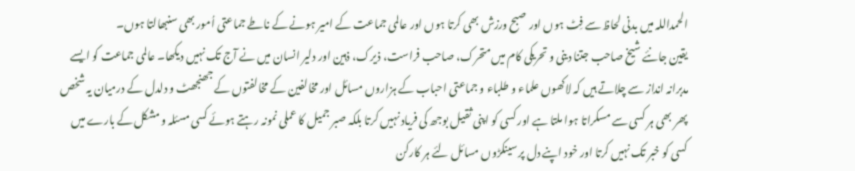الحمداللہ میں بدنی لحاظ سے فِٹ ہوں اور صبح ورزش بھی کرتا ہوں اور عالمی جماعت کے امیر ہونے کے ناطے جماعتی اُمور بھی سنبھالتا ہوں۔
یقین جانئے شیخ صاحب جتنا دینی و تحریکی کام میں متحرک، صاحب فراست، ذیرک، ذہین اور دلیر انسان میں نے آج تک نہیں دیکھا۔ عالمی جماعت کو ایسے مدبرانہ انداز سے چلاتے ہیں کہ لاکھوں علماء و طلباء و جماعتی احباب کے ہزاروں مسائل اور مخالفین کے مخالفتوں کے جھنجھٹ و دلدل کے درمیان یہ شخص پھر بھی ہر کسی سے مسکراتا ہوا ملتا ہے اور کسی کو اپنی ثقیل بوجھ کی فریاد نہیں کرتا بلکہ صبر جمیل کا عملی نمونہ رہتے ہوئے کسی مسئلہ و مشکل کے بارے میں کسی کو خبر تک نہیں کرتا اور خود اپنے دل پر سینکڑوں مسائل لئے ہر کارکن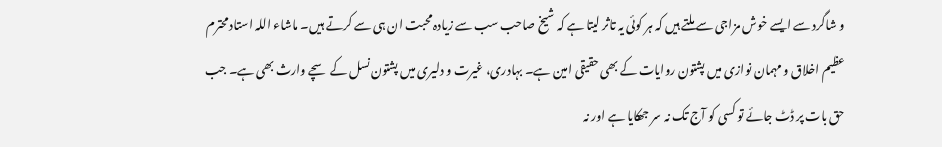و شاگرد سے ایسے خوش مزاجی سے ملتے ہیں کہ ہر کوئی یہ تاثر لیتا ہے کہ شیخ صاحب سب سے زیادہ محبت ان ہی سے کرتے ہیں۔ ماشاء اللہ استاد محترم عظیم اخلاق و مہمان نوازی میں پشتون روایات کے بھی حقیقی امین ہے۔ بہادری، غیرت و دلیری میں پشتون نسل کے سچے وارث بھی ہے۔ جب حق بات پر ڈٹ جائے تو کسی کو آج تک نہ سر جھکایا ہے اور نہ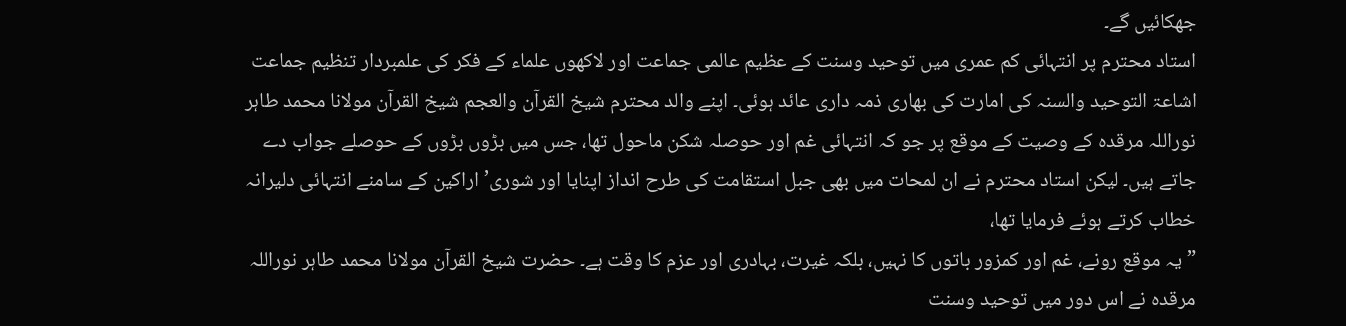جھکائیں گے۔
استاد محترم پر انتہائی کم عمری میں توحید وسنت کے عظیم عالمی جماعت اور لاکھوں علماء کے فکر کی علمبردار تنظیم جماعت اشاعۃ التوحید والسنہ کی امارت کی بھاری ذمہ داری عائد ہوئی۔ اپنے والد محترم شیخ القرآن والعجم شیخ القرآن مولانا محمد طاہر نوراللہ مرقدہ کے وصیت کے موقع پر جو کہ انتہائی غم اور حوصلہ شکن ماحول تھا، جس میں بڑوں بڑوں کے حوصلے جواب دے جاتے ہیں۔ لیکن استاد محترم نے ان لمحات میں بھی جبل استقامت کی طرح انداز اپنایا اور شوری’ اراکین کے سامنے انتہائی دلیرانہ خطاب کرتے ہوئے فرمایا تھا،
”یہ موقع رونے، غم اور کمزور باتوں کا نہیں، بلکہ غیرت، بہادری اور عزم کا وقت ہے۔ حضرت شیخ القرآن مولانا محمد طاہر نوراللہ مرقدہ نے اس دور میں توحید وسنت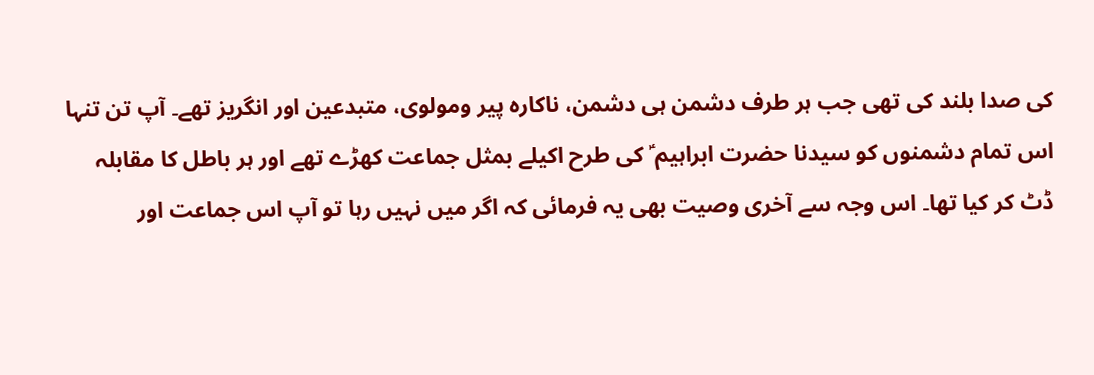کی صدا بلند کی تھی جب ہر طرف دشمن ہی دشمن، ناکارہ پیر ومولوی، متبدعین اور انگریز تھے۔ آپ تن تنہا اس تمام دشمنوں کو سیدنا حضرت ابراہیم ؑ کی طرح اکیلے بمثل جماعت کھڑے تھے اور ہر باطل کا مقابلہ ڈٹ کر کیا تھا۔ اس وجہ سے آخری وصیت بھی یہ فرمائی کہ اگر میں نہیں رہا تو آپ اس جماعت اور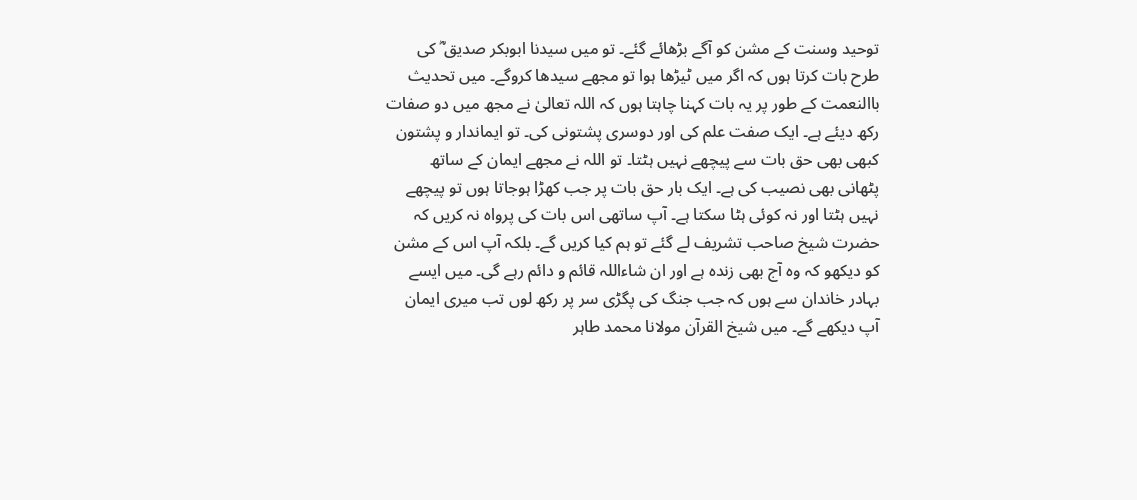توحید وسنت کے مشن کو آگے بڑھائے گئے۔ تو میں سیدنا ابوبکر صدیق ؓ کی طرح بات کرتا ہوں کہ اگر میں ٹیڑھا ہوا تو مجھے سیدھا کروگے۔ میں تحدیث باالنعمت کے طور پر یہ بات کہنا چاہتا ہوں کہ اللہ تعالیٰ نے مجھ میں دو صفات رکھ دیئے ہے۔ ایک صفت علم کی اور دوسری پشتونی کی۔ تو ایماندار و پشتون کبھی بھی حق بات سے پیچھے نہیں ہٹتا۔ تو اللہ نے مجھے ایمان کے ساتھ پٹھانی بھی نصیب کی ہے۔ ایک بار حق بات پر جب کھڑا ہوجاتا ہوں تو پیچھے نہیں ہٹتا اور نہ کوئی ہٹا سکتا ہے۔ آپ ساتھی اس بات کی پرواہ نہ کریں کہ حضرت شیخ صاحب تشریف لے گئے تو ہم کیا کریں گے۔ بلکہ آپ اس کے مشن کو دیکھو کہ وہ آج بھی زندہ ہے اور ان شاءاللہ قائم و دائم رہے گی۔ میں ایسے بہادر خاندان سے ہوں کہ جب جنگ کی پگڑی سر پر رکھ لوں تب میری ایمان آپ دیکھے گے۔ میں شیخ القرآن مولانا محمد طاہر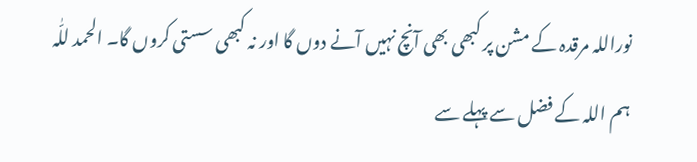نوراللہ مرقدہ کے مشن پر کبھی بھی آنچ نہیں آنے دوں گا اور نہ کبھی سستی کروں گا۔ الحمد للّٰہ ہم اللہ کے فضل سے پہلے سے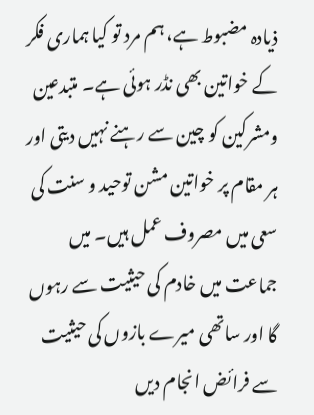ذیادہ مضبوط ہے، ہم مرد تو کیا ہماری فکر کے خواتین بھی نڈر ہوئی ہے۔ متبدعین ومشرکین کو چین سے رہنے نہیں دیتی اور ہر مقام پر خواتین مشن توحید و سنت کی سعی میں مصروف عمل ہیں۔ میں جماعت میں خادم کی حیثیت سے رہوں گا اور ساتھی میرے بازوں کی حیثیت سے فرائض انجام دیں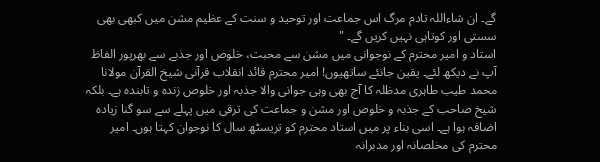گے۔ ان شاءاللہ تادم مرگ اس جماعت اور توحید و سنت کے عظیم مشن میں کبھی بھی سستی اور کوتاہی نہیں کریں گے۔ "
استاد و امیر محترم کے نوجوانی میں مشن سے محبت، خلوص اور جذبے سے بھرپور الفاظ آپ نے دیکھ لئے۔ یقین جانئے ساتھیوں! امیر محترم قائد انقلاب قرآنی شیخ القرآن مولانا محمد طیب طاہری مدظلہ کا آج بھی وہی جوانی والا جذبہ اور خلوص زندہ و تابندہ ہے۔ بلکہ شیخ صاحب کے جذبہ و خلوص اور مشن و جماعت کی ترقی میں پہلے سے سو گنا زیادہ اضافہ ہوا ہے۔ اسی بناء پر میں استاد محترم کو تریسٹھ سال کا نوجوان کہتا ہوں۔ امیر محترم کی مخلصانہ اور مدبرانہ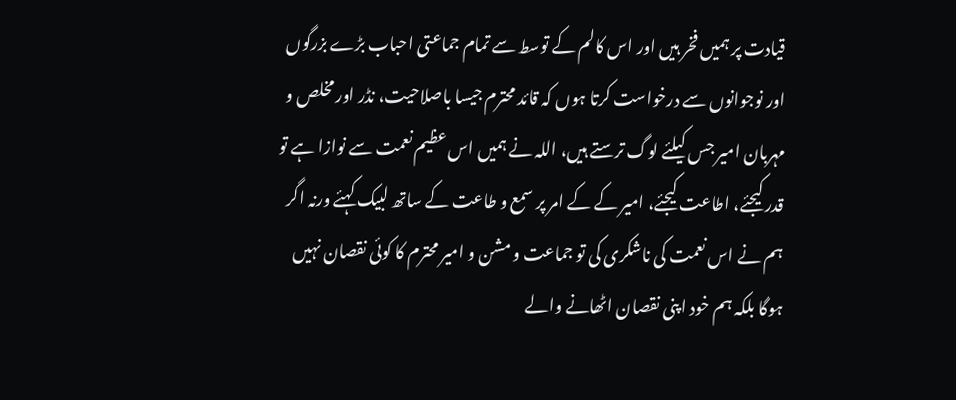قیادت پر ہمیں فخر ہیں اور اس کالم کے توسط سے تمام جماعتی احباب بڑے بزرگوں اور نوجوانوں سے درخواست کرتا ہوں کہ قائد محترم جیسا باصلاحیت، نڈر اور مخلص و مہربان امیر جس کیلئے لوگ ترستے ہیں، اللہ نے ہمیں اس عظیم نعمت سے نوازا ہے تو قدر کیجئے، اطاعت کیجئے، امیر کے کے امر پر سمع و طاعت کے ساتھ لبیک کہئے ورنہ اگر ہم نے اس نعمت کی ناشکری کی تو جماعت و مشن و امیر محترم کا کوئی نقصان نہیں ہوگا بلکہ ہم خود اپنی نقصان اٹھانے والے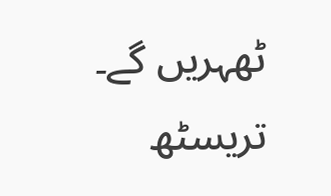ٹھہریں گے۔
تریسٹھ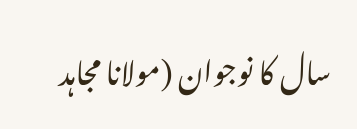سال کا نوجوان (مولانا مجاہد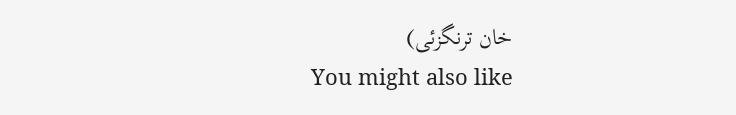خان ترنگزئی)
You might also like